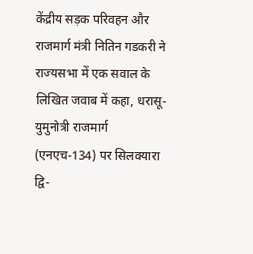केंद्रीय सड़क परिवहन और राजमार्ग मंत्री नितिन गडकरी ने राज्यसभा में एक सवाल के लिखित जवाब में कहा, धरासू-युमुनोत्री राजमार्ग (एनएच-134) पर सिलक्यारा द्वि-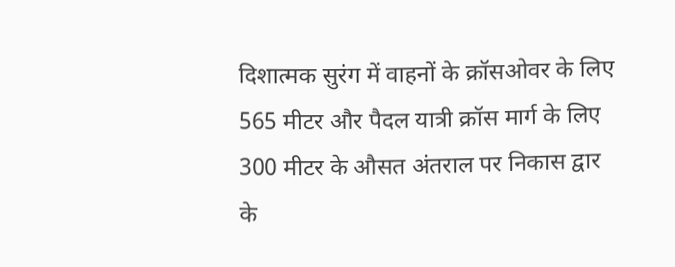दिशात्मक सुरंग में वाहनों के क्रॉसओवर के लिए 565 मीटर और पैदल यात्री क्रॉस मार्ग के लिए 300 मीटर के औसत अंतराल पर निकास द्वार के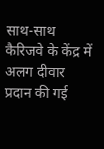साथ-साथ कैरिजवे के केंद्र में अलग दीवार प्रदान की गई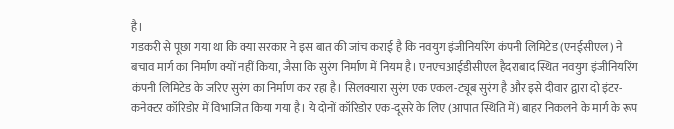है।
गडकरी से पूछा गया था कि क्या सरकार ने इस बात की जांच कराई है कि नवयुग इंजीनियरिंग कंपनी लिमिटेड (एनईसीएल) ने बचाव मार्ग का निर्माण क्यों नहीं किया, जैसा कि सुरंग निर्माण में नियम है। एनएचआईडीसीएल हैदराबाद स्थित नवयुग इंजीनियरिंग कंपनी लिमिटेड के जरिए सुरंग का निर्माण कर रहा है। सिलक्यारा सुरंग एक एकल-ट्यूब सुरंग है और इसे दीवार द्वारा दो इंटर-कनेक्टर कॉरिडोर में विभाजित किया गया है। ये दोनों कॉरिडोर एक-दूसरे के लिए (आपात स्थिति में) बाहर निकलने के मार्ग के रूप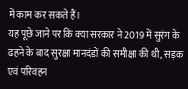में काम कर सकते हैं।
यह पूछे जाने पर कि क्या सरकार ने 2019 में सुरंग के ढहने के बाद सुरक्षा मानदंडों की समीक्षा की थी, सड़क एवं परिवहन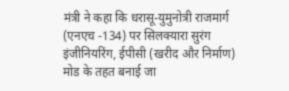मंत्री ने कहा कि धरासू-युमुनोत्री राजमार्ग (एनएच -134) पर सिलक्यारा सुरंग इंजीनियरिंग, ईपीसी (खरीद और निर्माण) मोड के तहत बनाई जा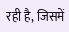रही है, जिसमें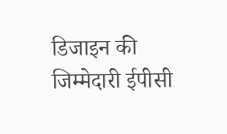डिजाइन की जिम्मेदारी ईपीसी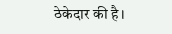ठेकेदार की है।